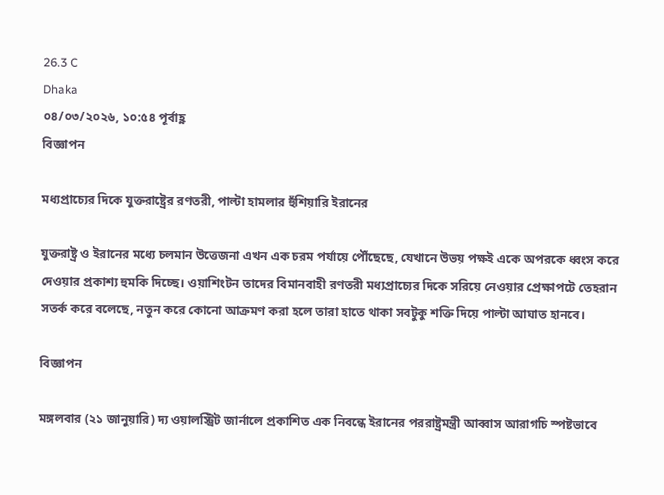26.3 C
Dhaka
০৪/০৩/২০২৬, ১০:৫৪ পূর্বাহ্ণ
বিজ্ঞাপন

মধ্যপ্রাচ্যের দিকে যুক্তরাষ্ট্রের রণতরী, পাল্টা হামলার হুঁশিয়ারি ইরানের

যুক্তরাষ্ট্র ও ইরানের মধ্যে চলমান উত্তেজনা এখন এক চরম পর্যায়ে পৌঁছেছে, যেখানে উভয় পক্ষই একে অপরকে ধ্বংস করে দেওয়ার প্রকাশ্য হুমকি দিচ্ছে। ওয়াশিংটন তাদের বিমানবাহী রণতরী মধ্যপ্রাচ্যের দিকে সরিয়ে নেওয়ার প্রেক্ষাপটে তেহরান সতর্ক করে বলেছে, নতুন করে কোনো আক্রমণ করা হলে তারা হাতে থাকা সবটুকু শক্তি দিয়ে পাল্টা আঘাত হানবে।

বিজ্ঞাপন

মঙ্গলবার (২১ জানুয়ারি) দ্য ওয়ালস্ট্রিট জার্নালে প্রকাশিত এক নিবন্ধে ইরানের পররাষ্ট্রমন্ত্রী আব্বাস আরাগচি স্পষ্টভাবে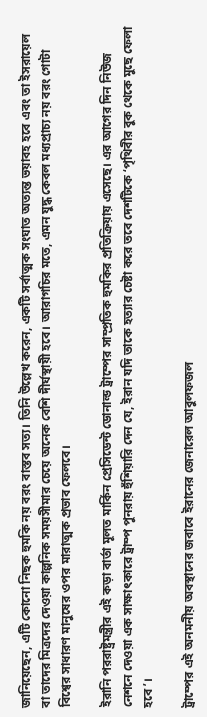জানিয়েছেন, এটি কোনো নিছক হুমকি নয় বরং বাস্তব সত্য। তিনি উল্লেখ করেন, একটি সর্বাত্মক সংঘাত অত্যন্ত ভয়াবহ হবে এবং তা ইসরায়েল বা তাদের মিত্রদের দেওয়া কাল্পনিক সময়সীমার চেয়ে অনেক বেশি দীর্ঘস্থায়ী হবে। আরাগচির মতে, এমন যুদ্ধ কেবল মধ্যপ্রাচ্য নয় বরং গোটা বিশ্বের সাধারণ মানুষের ওপর মারাত্মক প্রভাব ফেলবে।

ইরানি পররাষ্ট্রমন্ত্রীর এই কড়া বার্তা মূলত মার্কিন প্রেসিডেন্ট ডোনাল্ড ট্রাম্পের সাম্প্রতিক হুমকির প্রতিক্রিয়ায় এসেছে। এর আগের দিন নিউজ নেশনে দেওয়া এক সাক্ষাৎকারে ট্রাম্প পুনরায় হুঁশিয়ারি দেন যে, ইরান যদি তাকে হত্যার চেষ্টা করে তবে দেশটিকে ‘পৃথিবীর বুক থেকে মুছে ফেলা হবে’।

ট্রাম্পের এই অনমনীয় অবস্থানের জবাবে ইরানের জেনারেল আবুলফজল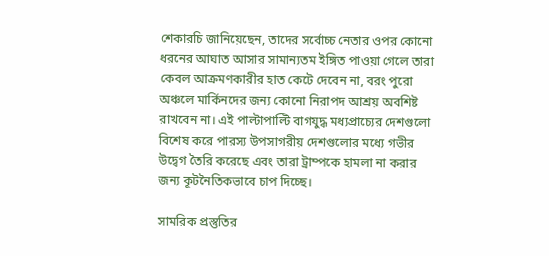শেকারচি জানিয়েছেন, তাদের সর্বোচ্চ নেতার ওপর কোনো ধরনের আঘাত আসার সামান্যতম ইঙ্গিত পাওয়া গেলে তারা কেবল আক্রমণকারীর হাত কেটে দেবেন না, বরং পুরো অঞ্চলে মার্কিনদের জন্য কোনো নিরাপদ আশ্রয় অবশিষ্ট রাখবেন না। এই পাল্টাপাল্টি বাগযুদ্ধ মধ্যপ্রাচ্যের দেশগুলো বিশেষ করে পারস্য উপসাগরীয় দেশগুলোর মধ্যে গভীর উদ্বেগ তৈরি করেছে এবং তারা ট্রাম্পকে হামলা না করার জন্য কূটনৈতিকভাবে চাপ দিচ্ছে।

সামরিক প্রস্তুতির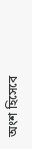অংশ হিসেবে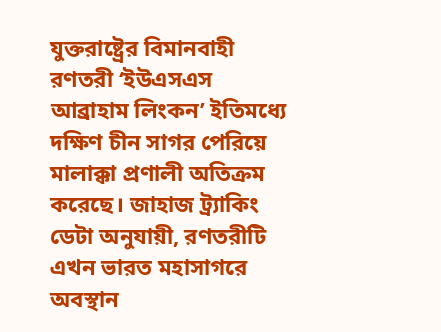যুক্তরাষ্ট্রের বিমানবাহী রণতরী ‘ইউএসএস আব্রাহাম লিংকন’ ইতিমধ্যে দক্ষিণ চীন সাগর পেরিয়ে মালাক্কা প্রণালী অতিক্রম করেছে। জাহাজ ট্র্যাকিং ডেটা অনুযায়ী, রণতরীটি এখন ভারত মহাসাগরে অবস্থান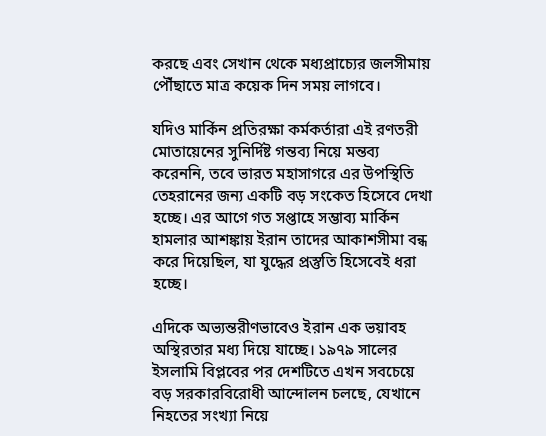করছে এবং সেখান থেকে মধ্যপ্রাচ্যের জলসীমায় পৌঁছাতে মাত্র কয়েক দিন সময় লাগবে।

যদিও মার্কিন প্রতিরক্ষা কর্মকর্তারা এই রণতরী মোতায়েনের সুনির্দিষ্ট গন্তব্য নিয়ে মন্তব্য করেননি, তবে ভারত মহাসাগরে এর উপস্থিতি তেহরানের জন্য একটি বড় সংকেত হিসেবে দেখা হচ্ছে। এর আগে গত সপ্তাহে সম্ভাব্য মার্কিন হামলার আশঙ্কায় ইরান তাদের আকাশসীমা বন্ধ করে দিয়েছিল, যা যুদ্ধের প্রস্তুতি হিসেবেই ধরা হচ্ছে।

এদিকে অভ্যন্তরীণভাবেও ইরান এক ভয়াবহ অস্থিরতার মধ্য দিয়ে যাচ্ছে। ১৯৭৯ সালের ইসলামি বিপ্লবের পর দেশটিতে এখন সবচেয়ে বড় সরকারবিরোধী আন্দোলন চলছে, যেখানে নিহতের সংখ্যা নিয়ে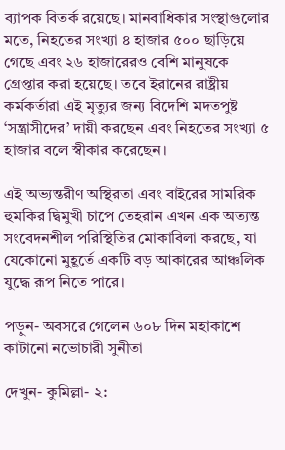ব্যাপক বিতর্ক রয়েছে। মানবাধিকার সংস্থাগুলোর মতে, নিহতের সংখ্যা ৪ হাজার ৫০০ ছাড়িয়ে গেছে এবং ২৬ হাজারেরও বেশি মানুষকে গ্রেপ্তার করা হয়েছে। তবে ইরানের রাষ্ট্রীয় কর্মকর্তারা এই মৃত্যুর জন্য বিদেশি মদতপুষ্ট ‘সন্ত্রাসীদের’ দায়ী করছেন এবং নিহতের সংখ্যা ৫ হাজার বলে স্বীকার করেছেন।

এই অভ্যন্তরীণ অস্থিরতা এবং বাইরের সামরিক হুমকির দ্বিমুখী চাপে তেহরান এখন এক অত্যন্ত সংবেদনশীল পরিস্থিতির মোকাবিলা করছে, যা যেকোনো মুহূর্তে একটি বড় আকারের আঞ্চলিক যুদ্ধে রূপ নিতে পারে।

পড়ুন- অবসরে গেলেন ৬০৮ দিন মহাকাশে কাটানো নভোচারী সুনীতা

দেখুন- কুমিল্লা- ২: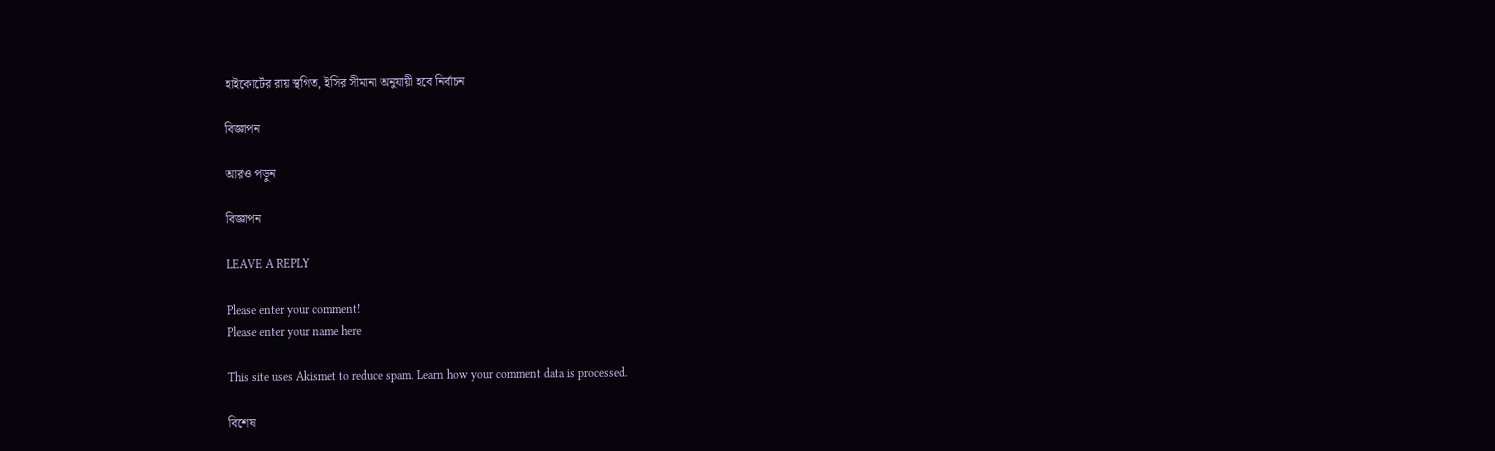হাইকোর্টের রায় স্থগিত, ইসির সীমানা অনুযায়ী হবে নির্বাচন

বিজ্ঞাপন

আরও পড়ুন

বিজ্ঞাপন

LEAVE A REPLY

Please enter your comment!
Please enter your name here

This site uses Akismet to reduce spam. Learn how your comment data is processed.

বিশেষ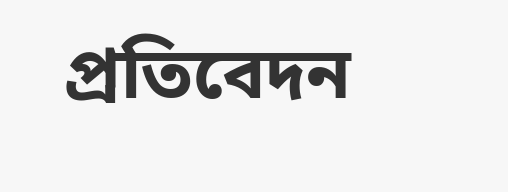প্রতিবেদন